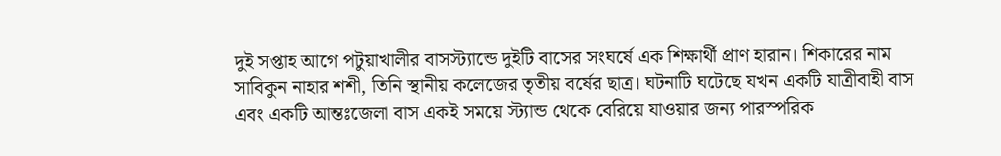দুই সপ্তাহ আগে পটুয়াখালীর বাসস্ট্যান্ডে দুইটি বাসের সংঘর্ষে এক শিক্ষার্থী প্রাণ হারান। শিকারের নাম সাবিকুন নাহার শশী, তিনি স্থানীয় কলেজের তৃতীয় বর্ষের ছাত্র। ঘটনাটি ঘটেছে যখন একটি যাত্রীবাহী বাস এবং একটি আন্তঃজেলা বাস একই সময়ে স্ট্যান্ড থেকে বেরিয়ে যাওয়ার জন্য পারস্পরিক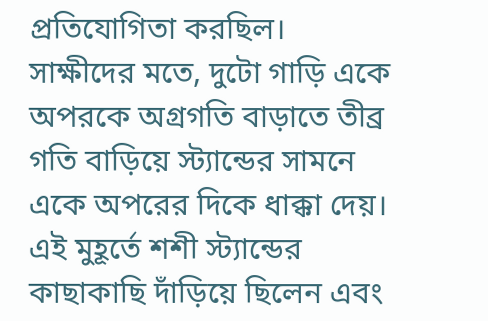প্রতিযোগিতা করছিল।
সাক্ষীদের মতে, দুটো গাড়ি একে অপরকে অগ্রগতি বাড়াতে তীব্র গতি বাড়িয়ে স্ট্যান্ডের সামনে একে অপরের দিকে ধাক্কা দেয়। এই মুহূর্তে শশী স্ট্যান্ডের কাছাকাছি দাঁড়িয়ে ছিলেন এবং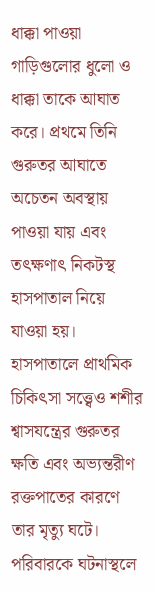ধাক্কা পাওয়া গাড়িগুলোর ধুলো ও ধাক্কা তাকে আঘাত করে। প্রথমে তিনি গুরুতর আঘাতে অচেতন অবস্থায় পাওয়া যায় এবং তৎক্ষণাৎ নিকটস্থ হাসপাতাল নিয়ে যাওয়া হয়।
হাসপাতালে প্রাথমিক চিকিৎসা সত্ত্বেও শশীর শ্বাসযন্ত্রের গুরুতর ক্ষতি এবং অভ্যন্তরীণ রক্তপাতের কারণে তার মৃত্যু ঘটে। পরিবারকে ঘটনাস্থলে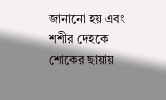জানানো হয় এবং শশীর দেহকে শোকের ছায়ায়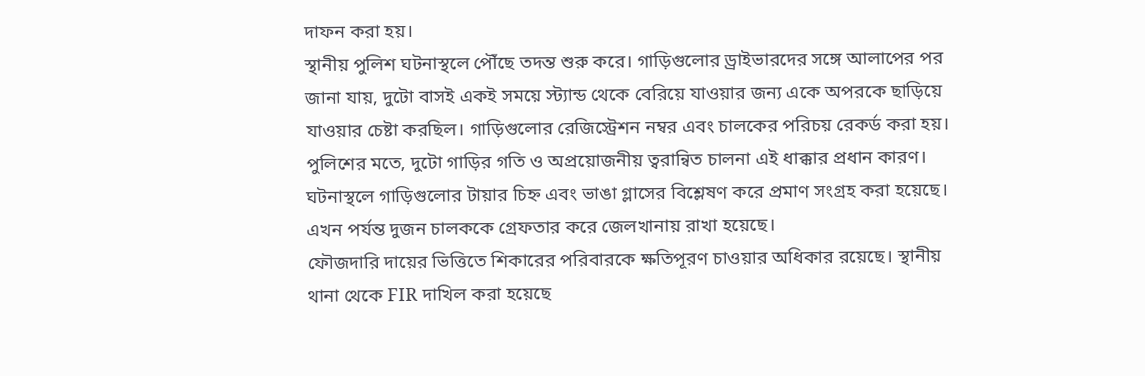দাফন করা হয়।
স্থানীয় পুলিশ ঘটনাস্থলে পৌঁছে তদন্ত শুরু করে। গাড়িগুলোর ড্রাইভারদের সঙ্গে আলাপের পর জানা যায়, দুটো বাসই একই সময়ে স্ট্যান্ড থেকে বেরিয়ে যাওয়ার জন্য একে অপরকে ছাড়িয়ে যাওয়ার চেষ্টা করছিল। গাড়িগুলোর রেজিস্ট্রেশন নম্বর এবং চালকের পরিচয় রেকর্ড করা হয়।
পুলিশের মতে, দুটো গাড়ির গতি ও অপ্রয়োজনীয় ত্বরান্বিত চালনা এই ধাক্কার প্রধান কারণ। ঘটনাস্থলে গাড়িগুলোর টায়ার চিহ্ন এবং ভাঙা গ্লাসের বিশ্লেষণ করে প্রমাণ সংগ্রহ করা হয়েছে। এখন পর্যন্ত দুজন চালককে গ্রেফতার করে জেলখানায় রাখা হয়েছে।
ফৌজদারি দায়ের ভিত্তিতে শিকারের পরিবারকে ক্ষতিপূরণ চাওয়ার অধিকার রয়েছে। স্থানীয় থানা থেকে FIR দাখিল করা হয়েছে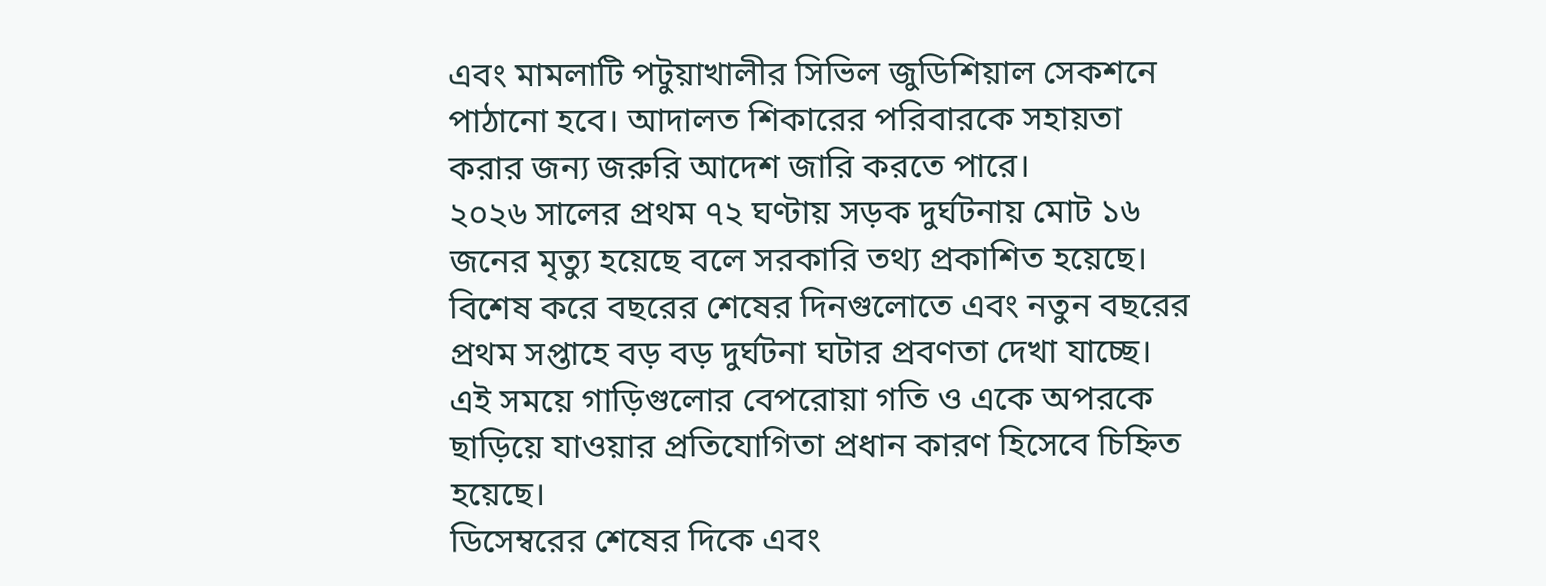এবং মামলাটি পটুয়াখালীর সিভিল জুডিশিয়াল সেকশনে পাঠানো হবে। আদালত শিকারের পরিবারকে সহায়তা করার জন্য জরুরি আদেশ জারি করতে পারে।
২০২৬ সালের প্রথম ৭২ ঘণ্টায় সড়ক দুর্ঘটনায় মোট ১৬ জনের মৃত্যু হয়েছে বলে সরকারি তথ্য প্রকাশিত হয়েছে। বিশেষ করে বছরের শেষের দিনগুলোতে এবং নতুন বছরের প্রথম সপ্তাহে বড় বড় দুর্ঘটনা ঘটার প্রবণতা দেখা যাচ্ছে। এই সময়ে গাড়িগুলোর বেপরোয়া গতি ও একে অপরকে ছাড়িয়ে যাওয়ার প্রতিযোগিতা প্রধান কারণ হিসেবে চিহ্নিত হয়েছে।
ডিসেম্বরের শেষের দিকে এবং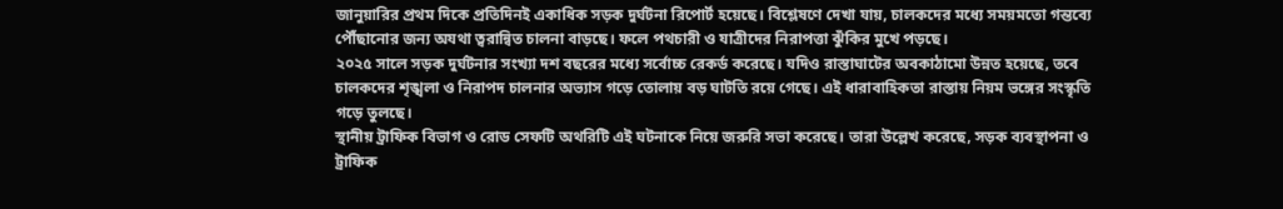জানুয়ারির প্রথম দিকে প্রতিদিনই একাধিক সড়ক দুর্ঘটনা রিপোর্ট হয়েছে। বিশ্লেষণে দেখা যায়, চালকদের মধ্যে সময়মতো গন্তব্যে পৌঁছানোর জন্য অযথা ত্বরান্বিত চালনা বাড়ছে। ফলে পথচারী ও যাত্রীদের নিরাপত্তা ঝুঁকির মুখে পড়ছে।
২০২৫ সালে সড়ক দুর্ঘটনার সংখ্যা দশ বছরের মধ্যে সর্বোচ্চ রেকর্ড করেছে। যদিও রাস্তাঘাটের অবকাঠামো উন্নত হয়েছে, তবে চালকদের শৃঙ্খলা ও নিরাপদ চালনার অভ্যাস গড়ে তোলায় বড় ঘাটতি রয়ে গেছে। এই ধারাবাহিকতা রাস্তায় নিয়ম ভঙ্গের সংস্কৃতি গড়ে তুলছে।
স্থানীয় ট্রাফিক বিভাগ ও রোড সেফটি অথরিটি এই ঘটনাকে নিয়ে জরুরি সভা করেছে। তারা উল্লেখ করেছে, সড়ক ব্যবস্থাপনা ও ট্রাফিক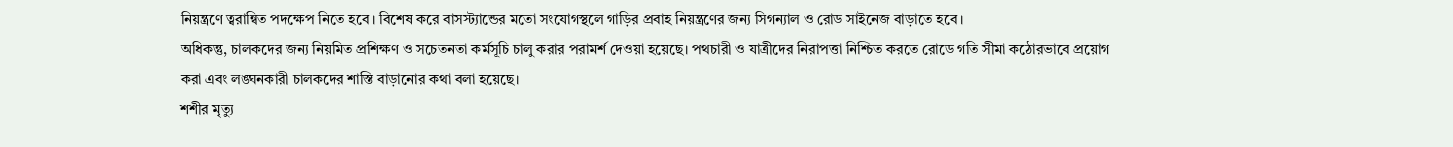নিয়ন্ত্রণে ত্বরান্বিত পদক্ষেপ নিতে হবে। বিশেষ করে বাসস্ট্যান্ডের মতো সংযোগস্থলে গাড়ির প্রবাহ নিয়ন্ত্রণের জন্য সিগন্যাল ও রোড সাইনেজ বাড়াতে হবে।
অধিকন্তু, চালকদের জন্য নিয়মিত প্রশিক্ষণ ও সচেতনতা কর্মসূচি চালু করার পরামর্শ দেওয়া হয়েছে। পথচারী ও যাত্রীদের নিরাপত্তা নিশ্চিত করতে রোডে গতি সীমা কঠোরভাবে প্রয়োগ করা এবং লঙ্ঘনকারী চালকদের শাস্তি বাড়ানোর কথা বলা হয়েছে।
শশীর মৃত্যু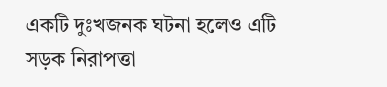একটি দুঃখজনক ঘটনা হলেও এটি সড়ক নিরাপত্তা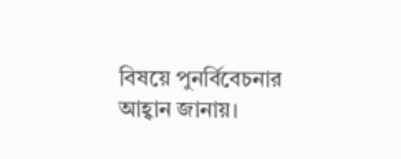বিষয়ে পুনর্বিবেচনার আহ্বান জানায়।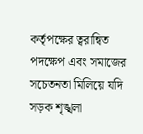কর্তৃপক্ষের ত্বরান্বিত পদক্ষেপ এবং সমাজের সচেতনতা মিলিয়ে যদি সড়ক শৃঙ্খলা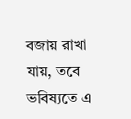বজায় রাখা যায়, তবে ভবিষ্যতে এ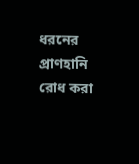ধরনের প্রাণহানি রোধ করা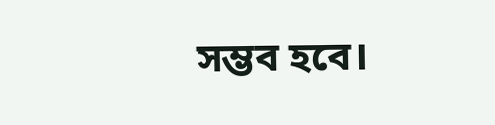সম্ভব হবে।